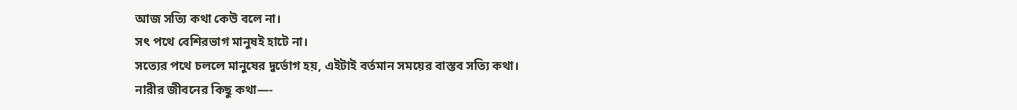আজ সত্যি কথা কেউ বলে না।
সৎ পথে বেশিরভাগ মানুষই হাটে না।
সত্যের পথে চললে মানুষের দুর্ভোগ হয়, এইটাই বর্তমান সময়ের বাস্তব সত্যি কথা।
নারীর জীবনের কিছু কথা—-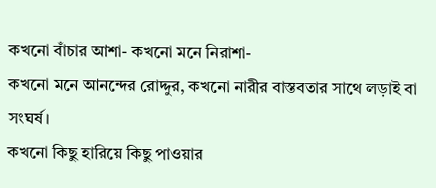কখনো বাঁচার আশা- কখনো মনে নিরাশা-
কখনো মনে আনন্দের রোদ্দুর, কখনো নারীর বাস্তবতার সাথে লড়াই বা সংঘর্ষ।
কখনো কিছু হারিয়ে কিছু পাওয়ার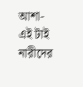আশা- এই টাই নারীদের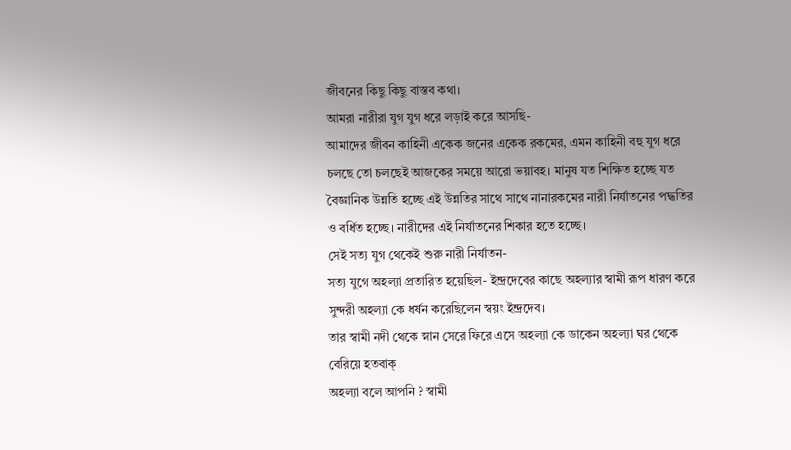জীবনের কিছু কিছু বাস্তব কথা।
আমরা নারীরা যুগ যুগ ধরে লড়াই করে আসছি-
আমাদের জীবন কাহিনী একেক জনের একেক রকমের, এমন কাহিনী বহু যুগ ধরে চলছে তো চলছেই আজকের সময়ে আরো ভয়াবহ। মানুষ যত শিক্ষিত হচ্ছে যত বৈজ্ঞানিক উন্নতি হচ্ছে এই উন্নতির সাথে সাথে নানারকমের নারী নির্যাতনের পদ্ধতির ও বর্ধিত হচ্ছে। নারীদের এই নির্যাতনের শিকার হতে হচ্ছে।
সেই সত্য যুগ থেকেই শুরু নারী নির্যাতন-
সত্য যুগে অহল্যা প্রতারিত হয়েছিল- ইন্দ্রদেবের কাছে অহল্যার স্বামী রূপ ধারণ করে সুন্দরী অহল্যা কে ধর্ষন করেছিলেন স্বয়ং ইন্দ্রদেব।
তার স্বামী নদী থেকে স্নান সেরে ফিরে এসে অহল্যা কে ডাকেন অহল্যা ঘর থেকে বেরিয়ে হতবাক্
অহল্যা বলে আপনি ? স্বামী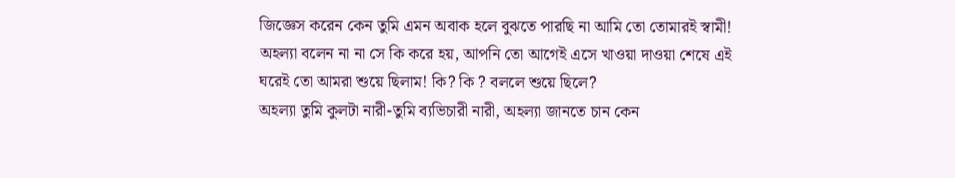জিজ্ঞেস করেন কেন তুমি এমন অবাক হলে বুঝতে পারছি না আমি তো তোমারই স্বামী!
অহল্যা বলেন না না সে কি করে হয়, আপনি তো আগেই এসে খাওয়া দাওয়া শেষে এই ঘরেই তো আমরা শুয়ে ছিলাম! কি? কি ? বললে শুয়ে ছিলে?
অহল্যা তুমি কুলটা নারী-তুমি ব্যভিচারী নারী, অহল্যা জানতে চান কেন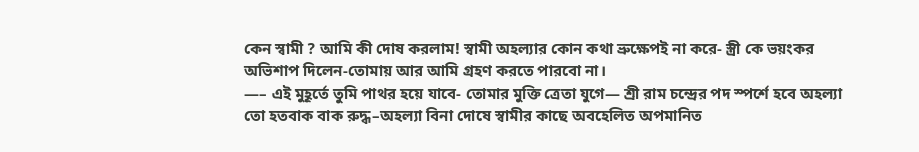কেন স্বামী ? আমি কী দোষ করলাম! স্বামী অহল্যার কোন কথা ভ্রুক্ষেপই না করে- স্ত্রী কে ভয়ংকর অভিশাপ দিলেন-তোমায় আর আমি গ্রহণ করতে পারবো না।
—– এই মুহূর্তে তুমি পাথর হয়ে যাবে- তোমার মুক্তি ত্রেতা যুগে— শ্রী রাম চন্দ্রের পদ স্পর্শে হবে অহল্যা তো হতবাক বাক রুদ্ধ–অহল্যা বিনা দোষে স্বামীর কাছে অবহেলিত অপমানিত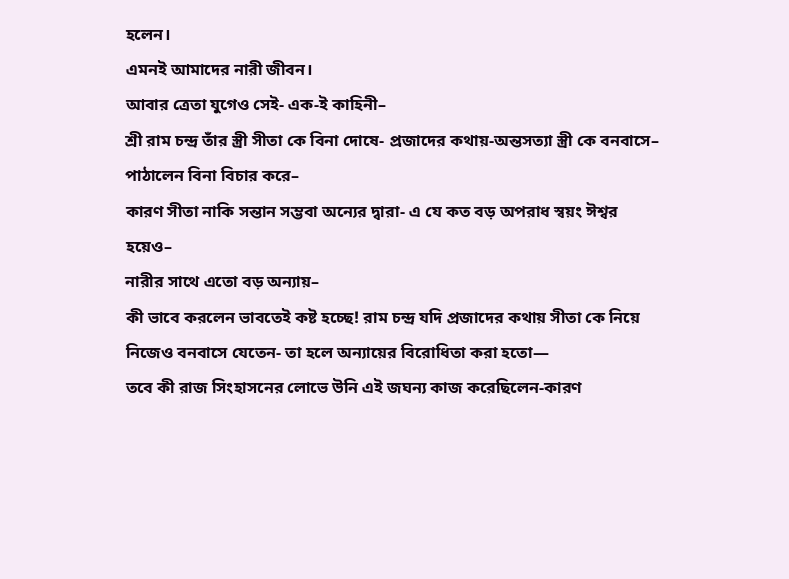হলেন।
এমনই আমাদের নারী জীবন।
আবার ত্রেতা যুগেও সেই- এক-ই কাহিনী–
শ্রী রাম চন্দ্র তাঁর স্ত্রী সীতা কে বিনা দোষে- প্রজাদের কথায়-অন্তসত্যা স্ত্রী কে বনবাসে– পাঠালেন বিনা বিচার করে–
কারণ সীতা নাকি সন্তান সম্ভবা অন্যের দ্বারা- এ যে কত বড় অপরাধ স্বয়ং ঈশ্বর হয়েও–
নারীর সাথে এতো বড় অন্যায়–
কী ভাবে করলেন ভাবতেই কষ্ট হচ্ছে! রাম চন্দ্র যদি প্রজাদের কথায় সীতা কে নিয়ে নিজেও বনবাসে যেতেন- তা হলে অন্যায়ের বিরোধিতা করা হতো—
তবে কী রাজ সিংহাসনের লোভে উনি এই জঘন্য কাজ করেছিলেন-কারণ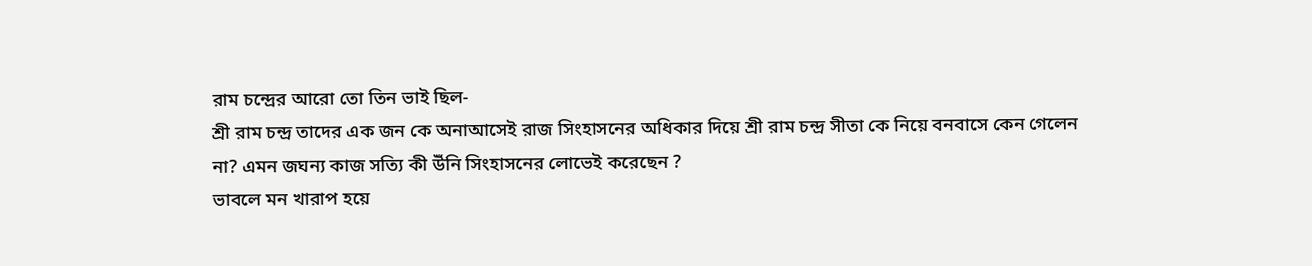রাম চন্দ্রের আরো তো তিন ভাই ছিল-
শ্রী রাম চন্দ্র তাদের এক জন কে অনাআসেই রাজ সিংহাসনের অধিকার দিয়ে শ্রী রাম চন্দ্র সীতা কে নিয়ে বনবাসে কেন গেলেন না? এমন জঘন্য কাজ সত্যি কী উঁনি সিংহাসনের লোভেই করেছেন ?
ভাবলে মন খারাপ হয়ে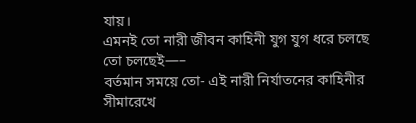যায়।
এমনই তো নারী জীবন কাহিনী যুগ যুগ ধরে চলছে তো চলছেই—–
বর্তমান সময়ে তো- এই নারী নির্যাতনের কাহিনীর সীমারেখে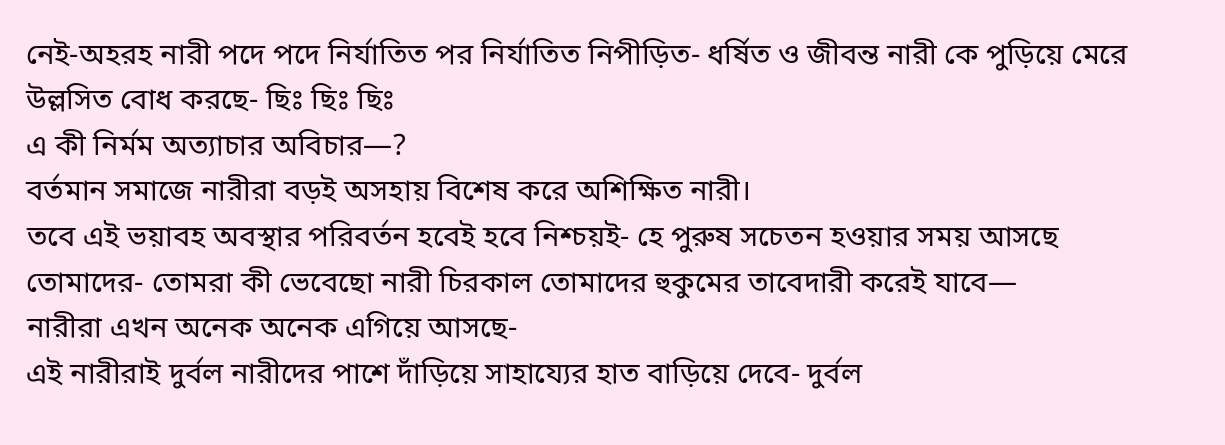নেই-অহরহ নারী পদে পদে নির্যাতিত পর নির্যাতিত নিপীড়িত- ধর্ষিত ও জীবন্ত নারী কে পুড়িয়ে মেরে উল্লসিত বোধ করছে- ছিঃ ছিঃ ছিঃ
এ কী নির্মম অত্যাচার অবিচার—?
বর্তমান সমাজে নারীরা বড়ই অসহায় বিশেষ করে অশিক্ষিত নারী।
তবে এই ভয়াবহ অবস্থার পরিবর্তন হবেই হবে নিশ্চয়ই- হে পুরুষ সচেতন হওয়ার সময় আসছে তোমাদের- তোমরা কী ভেবেছো নারী চিরকাল তোমাদের হুকুমের তাবেদারী করেই যাবে—
নারীরা এখন অনেক অনেক এগিয়ে আসছে-
এই নারীরাই দুর্বল নারীদের পাশে দাঁড়িয়ে সাহায্যের হাত বাড়িয়ে দেবে- দুর্বল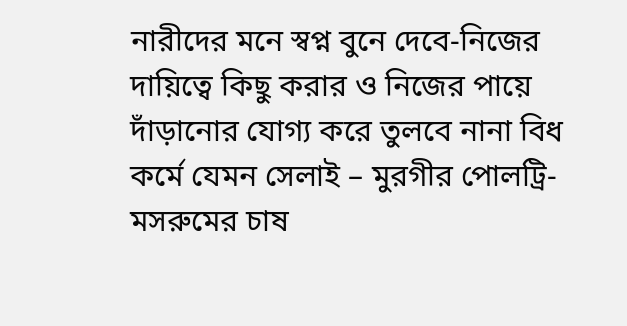নারীদের মনে স্বপ্ন বুনে দেবে-নিজের দায়িত্বে কিছু করার ও নিজের পায়ে দাঁড়ানোর যোগ্য করে তুলবে নানা বিধ কর্মে যেমন সেলাই – মুরগীর পোলট্রি-
মসরুমের চাষ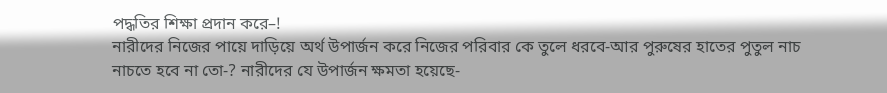পদ্ধতির শিক্ষা প্রদান করে–!
নারীদের নিজের পায়ে দাড়িয়ে অর্থ উপার্জন করে নিজের পরিবার কে তুলে ধরবে-আর পুরুষের হাতের পুতুল নাচ নাচতে হবে না তো-? নারীদের যে উপার্জন ক্ষমতা হয়েছে-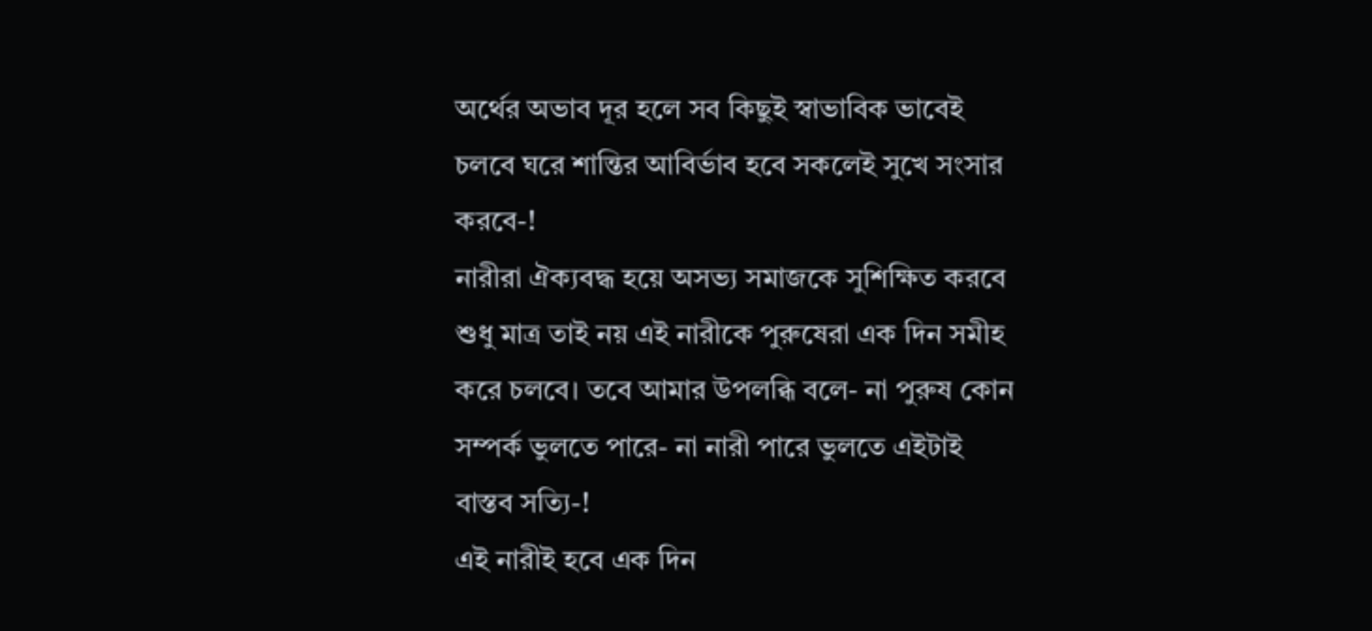অর্থের অভাব দূর হলে সব কিছুই স্বাভাবিক ভাবেই চলবে ঘরে শান্তির আবির্ভাব হবে সকলেই সুখে সংসার করবে-!
নারীরা ঐক্যবদ্ধ হয়ে অসভ্য সমাজকে সুশিক্ষিত করবে শুধু মাত্র তাই নয় এই নারীকে পুরুষেরা এক দিন সমীহ করে চলবে। তবে আমার উপলব্ধি বলে- না পুরুষ কোন সম্পর্ক ভুলতে পারে- না নারী পারে ভুলতে এইটাই বাস্তব সত্যি-!
এই নারীই হবে এক দিন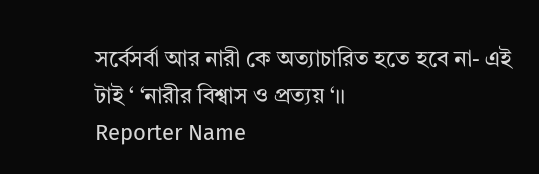সর্বেসর্বা আর নারী কে অত্যাচারিত হতে হবে না- এই টাই ‘ ‘নারীর বিশ্বাস ও প্রত্যয় ‘।।
Reporter Name